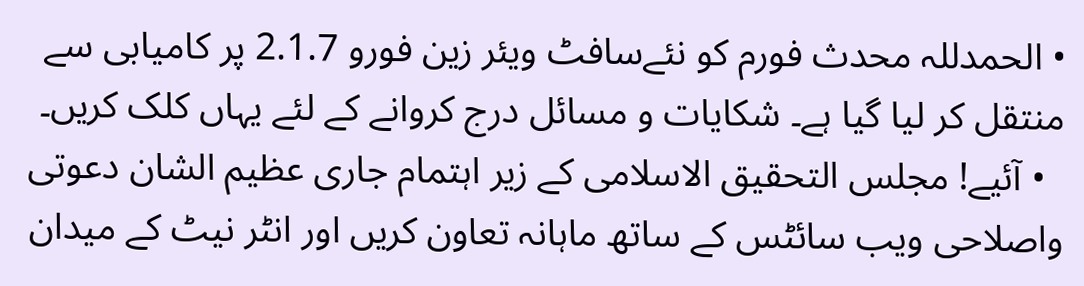• الحمدللہ محدث فورم کو نئےسافٹ ویئر زین فورو 2.1.7 پر کامیابی سے منتقل کر لیا گیا ہے۔ شکایات و مسائل درج کروانے کے لئے یہاں کلک کریں۔
  • آئیے! مجلس التحقیق الاسلامی کے زیر اہتمام جاری عظیم الشان دعوتی واصلاحی ویب سائٹس کے ساتھ ماہانہ تعاون کریں اور انٹر نیٹ کے میدان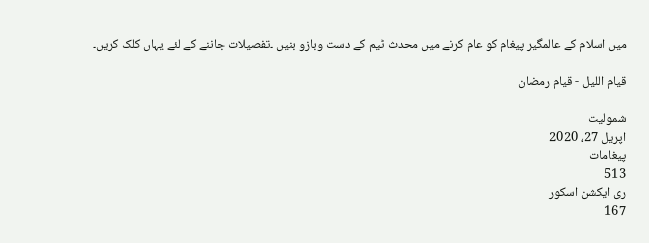میں اسلام کے عالمگیر پیغام کو عام کرنے میں محدث ٹیم کے دست وبازو بنیں ۔تفصیلات جاننے کے لئے یہاں کلک کریں۔

قیام اللیل - قیام رمضان

شمولیت
اپریل 27، 2020
پیغامات
513
ری ایکشن اسکور
167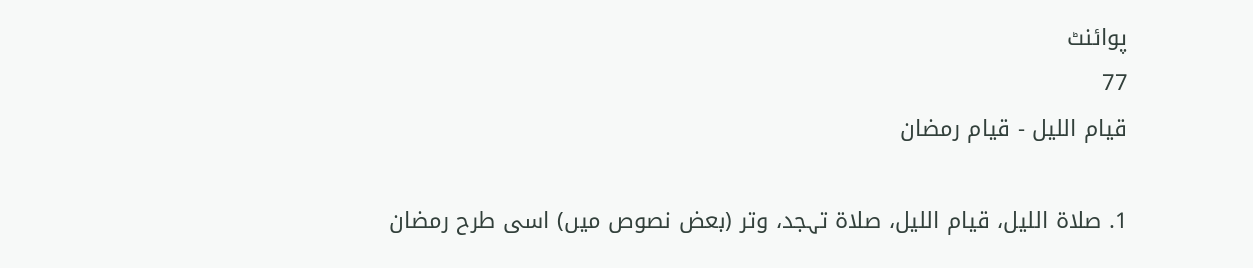پوائنٹ
77
قیام اللیل - قیام رمضان

1. صلاۃ اللیل، قیام اللیل، صلاۃ تہجد، وتر (بعض نصوص میں) اسی طرح رمضان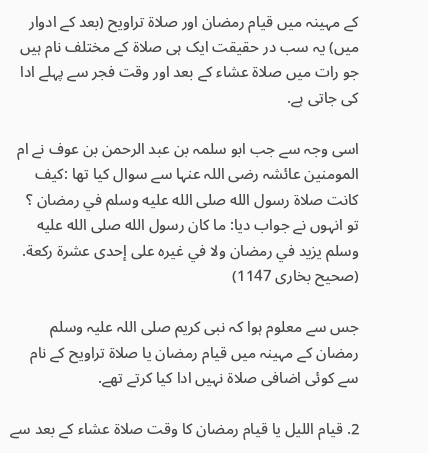کے مہینہ میں قیام رمضان اور صلاۃ تراویح (بعد کے ادوار میں) یہ سب در حقیقت ایک ہی صلاۃ کے مختلف نام ہیں جو رات میں صلاۃ عشاء کے بعد اور وقت فجر سے پہلے ادا کی جاتی ہے.

اسی وجہ سے جب ابو سلمہ بن عبد الرحمن بن عوف نے ام المومنین عائشہ رضی اللہ عنہا سے سوال کیا تھا :كيف كانت صلاة رسول الله صلى الله عليه وسلم في رمضان ؟
تو انہوں نے جواب دیا: ما كان رسول الله صلى الله عليه وسلم يزيد في رمضان ولا في غيره على إحدى عشرة ركعة.
(صحیح بخاری 1147)

جس سے معلوم ہوا کہ نبی کریم صلی اللہ علیہ وسلم رمضان کے مہینہ میں قیام رمضان یا صلاۃ تراویح کے نام سے کوئی اضافی صلاۃ نہیں ادا کیا کرتے تھے.

2. قیام اللیل یا قیام رمضان کا وقت صلاۃ عشاء کے بعد سے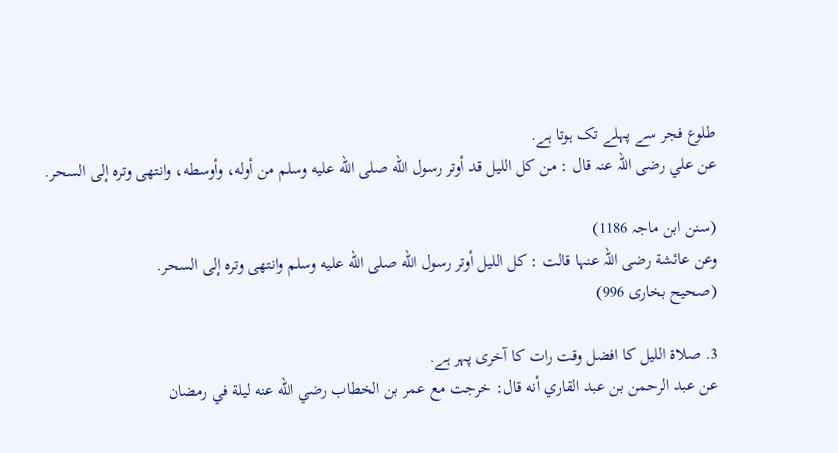طلوع فجر سے پہلے تک ہوتا ہے.
عن علي رضی اللہ عنہ قال : من كل الليل قد أوتر رسول الله صلى الله عليه وسلم من أوله، وأوسطه، وانتهى وتره إلى السحر.

(سنن ابن ماجہ 1186)
وعن عائشة رضی اللہ عنہا قالت : كل الليل أوتر رسول الله صلى الله عليه وسلم وانتهى وتره إلى السحر.
(صحیح بخاری 996)

3. صلاۃ اللیل کا افضل وقت رات کا آخری پہر ہے.
عن عبد الرحمن بن عبد القاري أنه قال: خرجت مع عمر بن الخطاب رضي الله عنه ليلة في رمضان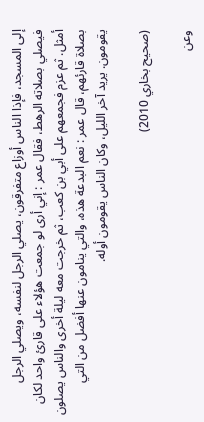إلى المسجد، فإذا الناس أوزاع متفرقون، يصلي الرجل لنفسه، ويصلي الرجل فيصلي بصلاته الرهط، فقال عمر : إني أرى لو جمعت هؤلاء على قارئ واحد لكان أمثل. ثم عزم فجمعهم على أبي بن كعب، ثم خرجت معه ليلة أخرى والناس يصلون بصلاة قارئهم، قال عمر : نعم البدعة هذه، والتي ينامون عنها أفضل من التي يقومون. يريد آخر الليل، وكان الناس يقومون أوله.

(صحيح بخاري 2010)

وعن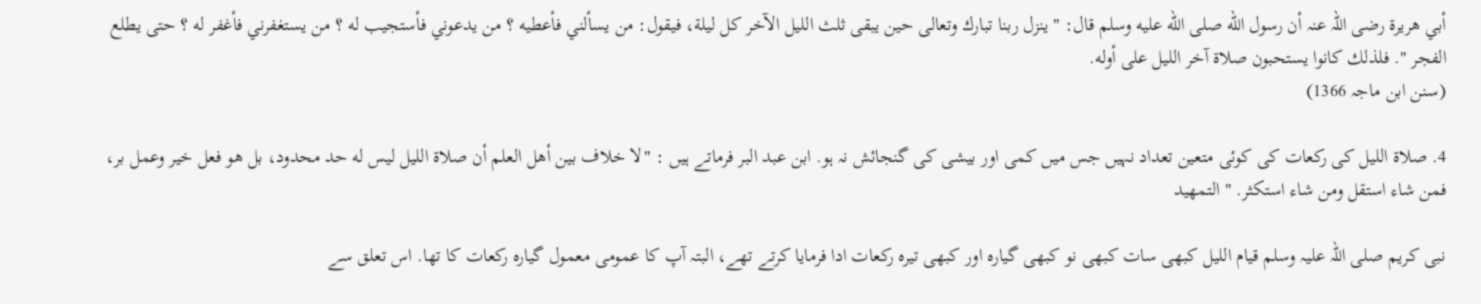أبي هريرة رضی اللہ عنہ أن رسول الله صلى الله عليه وسلم قال: " ينزل ربنا تبارك وتعالى حين يبقى ثلث الليل الآخر كل ليلة، فيقول: من يسألني فأعطيه ؟ من يدعوني فأستجيب له ؟ من يستغفرني فأغفر له ؟ حتى يطلع الفجر ". فلذلك كانوا يستحبون صلاة آخر الليل على أوله.
(سنن ابن ماجہ 1366)

4. صلاۃ اللیل کی رکعات کی کوئی متعین تعداد نہیں جس میں کمی اور بیشی کی گنجائش نہ ہو. ابن عبد البر فرماتے ہیں : "لا خلاف بين أهل العلم أن صلاة الليل ليس له حد محدود، بل هو فعل خير وعمل بر، فمن شاء استقل ومن شاء استكثر. " التمهيد

نبی کریم صلی اللہ علیہ وسلم قیام اللیل کبھی سات کبھی نو کبھی گیارہ اور کبھی تیرہ رکعات ادا فرمایا کرتے تھے، البتہ آپ کا عمومی معمول گیارہ رکعات کا تھا. اس تعلق سے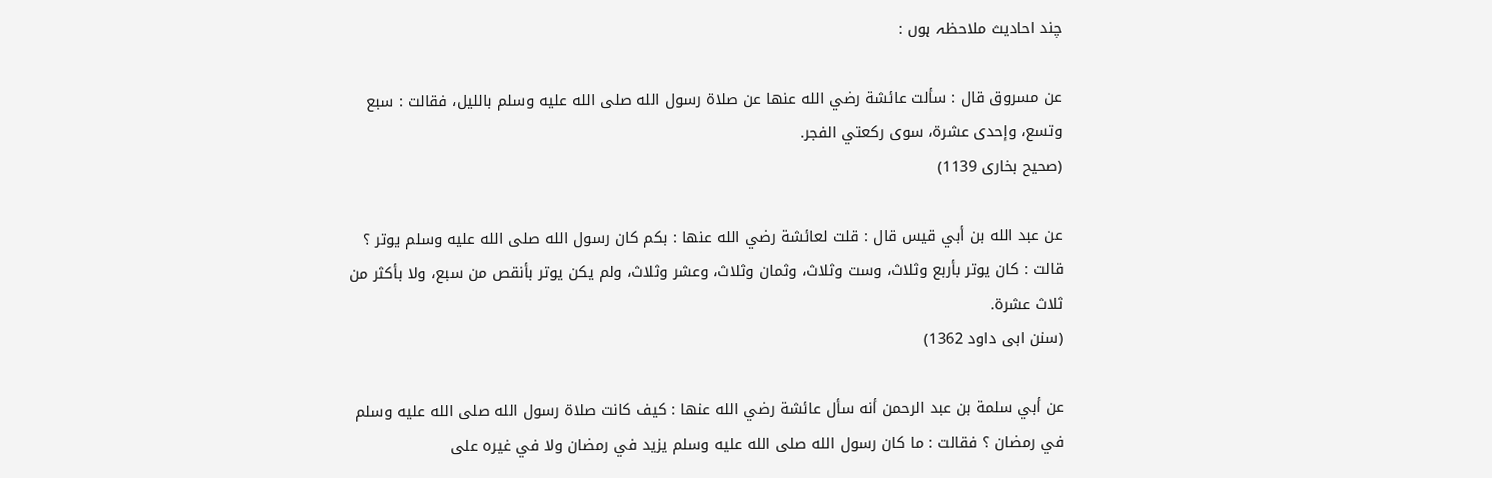چند احادیث ملاحظہ ہوں :

عن مسروق قال : سألت عائشة رضي الله عنها عن صلاة رسول الله صلى الله عليه وسلم بالليل، فقالت : سبع وتسع، وإحدى عشرة، سوى ركعتي الفجر.
(صحیح بخاری 1139)

عن عبد الله بن أبي قيس قال : قلت لعائشة رضي الله عنها : بكم كان رسول الله صلى الله عليه وسلم يوتر ؟ قالت : كان يوتر بأربع وثلاث، وست وثلاث، وثمان وثلاث، وعشر وثلاث، ولم يكن يوتر بأنقص من سبع، ولا بأكثر من ثلاث عشرة.
(سنن ابى داود 1362)

عن أبي سلمة بن عبد الرحمن أنه سأل عائشة رضي الله عنها : كيف كانت صلاة رسول الله صلى الله عليه وسلم في رمضان ؟ فقالت : ما كان رسول الله صلى الله عليه وسلم يزيد في رمضان ولا في غيره على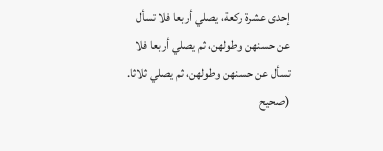إحدى عشرة ركعة، يصلي أربعا فلا تسأل عن حسنهن وطولهن، ثم يصلي أربعا فلا تسأل عن حسنهن وطولهن، ثم يصلي ثلاثا.
(صحيح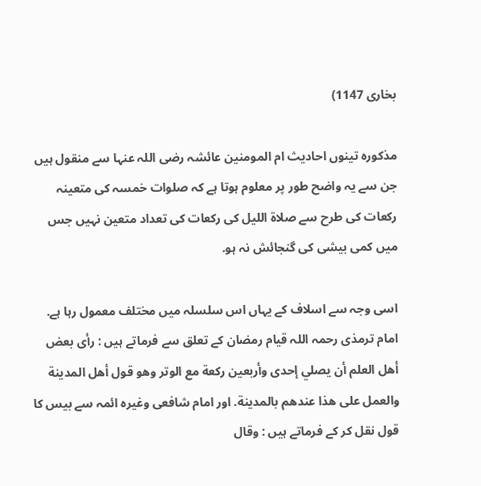بخاری 1147)

مذکورہ تینوں احادیث ام المومنین عائشہ رضی اللہ عنہا سے منقول ہیں جن سے یہ واضح طور پر معلوم ہوتا ہے کہ صلوات خمسہ کی متعینہ رکعات کی طرح سے صلاۃ اللیل کی رکعات کی تعداد متعین نہیں جس میں کمی بیشی کی گنجائش نہ ہو.

اسی وجہ سے اسلاف کے یہاں اس سلسلہ میں مختلف معمول رہا ہے.
امام ترمذی رحمہ اللہ قیام رمضان کے تعلق سے فرماتے ہیں : رأى بعض أهل العلم أن يصلي إحدى وأربعين ركعة مع الوتر وهو قول أهل المدينة والعمل على هذا عندهم بالمدينة. اور امام شافعی وغیرہ ائمہ سے بیس کا قول نقل کر کے فرماتے ہیں : وقال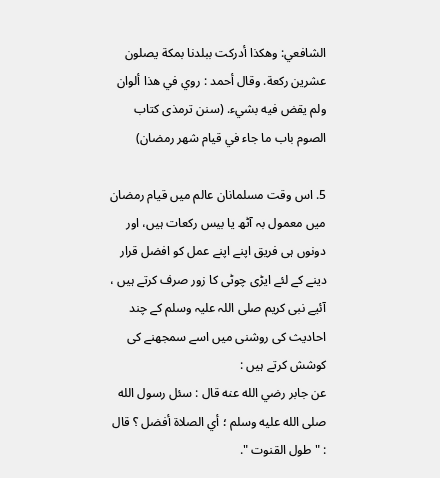الشافعي: وهكذا أدركت ببلدنا بمكة يصلون عشرين ركعة. وقال أحمد : روي في هذا ألوان ولم يقض فيه بشيء. (سنن ترمذى كتاب الصوم باب ما جاء في قيام شهر رمضان)

5. اس وقت مسلمانان عالم میں قیام رمضان میں معمول بہ آٹھ یا بیس رکعات ہیں، اور دونوں ہی فریق اپنے اپنے عمل کو افضل قرار دینے کے لئے ایڑی چوٹی کا زور صرف کرتے ہیں ، آئیے نبی کریم صلی اللہ علیہ وسلم کے چند احادیث کی روشنی میں اسے سمجھنے کی کوشش کرتے ہیں :
عن جابر رضي الله عنه قال : سئل رسول الله صلى الله عليه وسلم ؛ أي الصلاة أفضل ؟ قال : " طول القنوت ".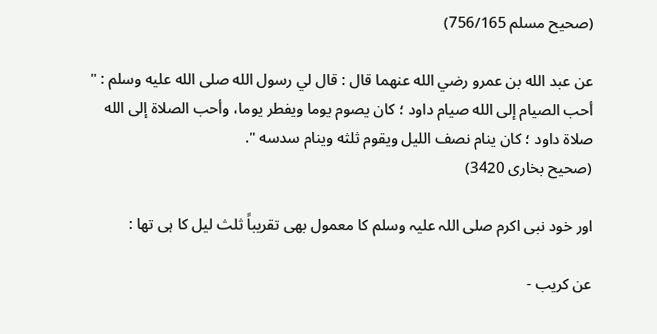(صحیح مسلم 756/165)

عن عبد الله بن عمرو رضي الله عنهما قال : قال لي رسول الله صلى الله عليه وسلم : " أحب الصيام إلى الله صيام داود ؛ كان يصوم يوما ويفطر يوما، وأحب الصلاة إلى الله صلاة داود ؛ كان ينام نصف الليل ويقوم ثلثه وينام سدسه ".
(صحیح بخاری 3420)

اور خود نبی اکرم صلی اللہ علیہ وسلم کا معمول بھی تقریباً ثلث لیل کا ہی تھا :

عن كريب -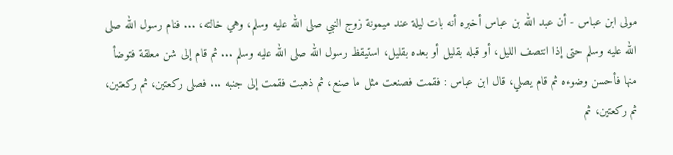مولى ابن عباس - أن عبد الله بن عباس أخبره أنه بات ليلة عند ميمونة زوج النبي صلى الله عليه وسلم، وهي خالته، ... فنام رسول الله صلى الله عليه وسلم حتى إذا انتصف الليل، أو قبله بقليل أو بعده بقليل، استيقظ رسول الله صلى الله عليه وسلم ... ثم قام إلى شن معلقة فتوضأ منها فأحسن وضوءه ثم قام يصلي، قال ابن عباس : فقمت فصنعت مثل ما صنع، ثم ذهبت فقمت إلى جنبه ... فصلى ركعتين، ثم ركعتين، ثم ركعتين، ثم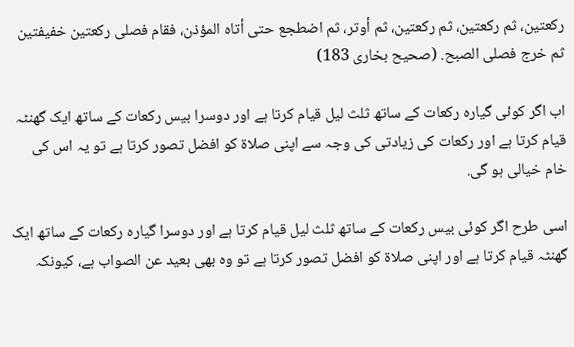ركعتين، ثم ركعتين، ثم ركعتين، ثم أوتر، ثم اضطجع حتى أتاه المؤذن، فقام فصلى ركعتين خفيفتين ثم خرج فصلى الصبح. (صحیح بخاری 183)

اب اگر کوئی گیارہ رکعات کے ساتھ ثلث لیل قیام کرتا ہے اور دوسرا بیس رکعات کے ساتھ ایک گھنٹہ قیام کرتا ہے اور رکعات کی زیادتی کی وجہ سے اپنی صلاۃ کو افضل تصور کرتا ہے تو یہ اس کی خام خیالی ہو گی.

اسی طرح اگر کوئی بیس رکعات کے ساتھ ثلث لیل قیام کرتا ہے اور دوسرا گیارہ رکعات کے ساتھ ایک گھنٹہ قیام کرتا ہے اور اپنی صلاۃ کو افضل تصور کرتا ہے تو وہ بھی بعید عن الصواب ہے، کیونکہ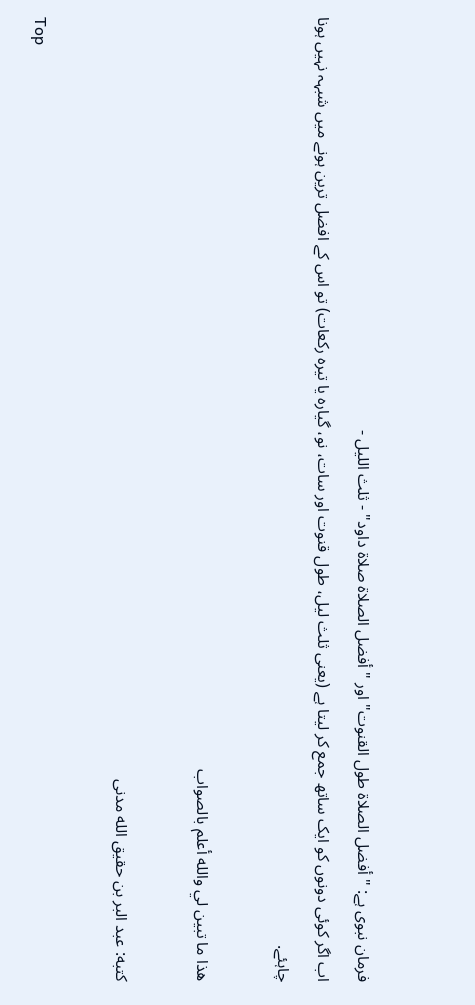فرمان نبوی ہے: "أفضل الصلاة طول القنوت" اور "أفضل الصلاة صلاة داود" - ثلث الليل -
اب اگر کوئی دونوں کو ایک ساتھ جمع کر لیتا ہے (یعنی ثلث لیل، طول قنوت اور سات، نو، گیارہ یا تیرہ رکعات) تو اس کے افضل ترین ہونے میں شبہہ نہیں ہونا چاہئے.

هذا ما تبين لي والله أعلم بالصواب

كتبه: عبد البر بن حقيق الله مدنی

Top